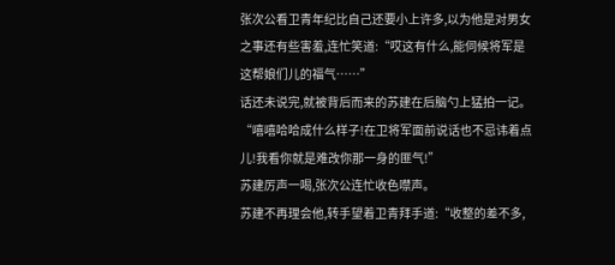张次公看卫青年纪比自己还要小上许多,以为他是对男女之事还有些害羞,连忙笑道:“哎这有什么,能伺候将军是这帮娘们儿的福气……”
话还未说完,就被背后而来的苏建在后脑勺上猛拍一记。
“嘻嘻哈哈成什么样子!在卫将军面前说话也不忌讳着点儿!我看你就是难改你那一身的匪气!”
苏建厉声一喝,张次公连忙收色噤声。
苏建不再理会他,转手望着卫青拜手道:“收整的差不多,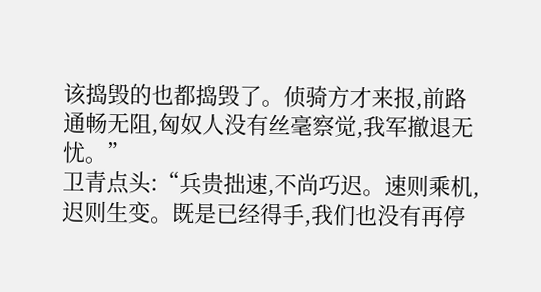该捣毁的也都捣毁了。侦骑方才来报,前路通畅无阻,匈奴人没有丝毫察觉,我军撤退无忧。”
卫青点头:“兵贵拙速,不尚巧迟。速则乘机,迟则生变。既是已经得手,我们也没有再停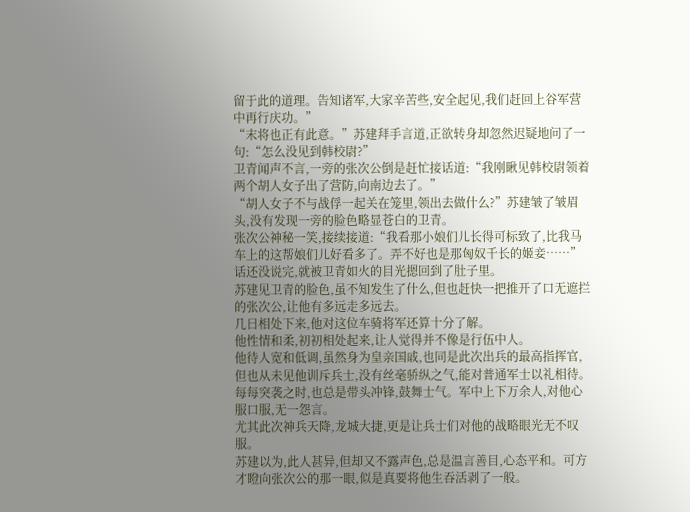留于此的道理。告知诸军,大家辛苦些,安全起见,我们赶回上谷军营中再行庆功。”
“末将也正有此意。”苏建拜手言道,正欲转身却忽然迟疑地问了一句:“怎么没见到韩校尉?”
卫青闻声不言,一旁的张次公倒是赶忙接话道:“我刚瞅见韩校尉领着两个胡人女子出了营防,向南边去了。”
“胡人女子不与战俘一起关在笼里,领出去做什么?”苏建皱了皱眉头,没有发现一旁的脸色略显苍白的卫青。
张次公神秘一笑,接续接道:“我看那小娘们儿长得可标致了,比我马车上的这帮娘们儿好看多了。弄不好也是那匈奴千长的姬妾……”
话还没说完,就被卫青如火的目光摁回到了肚子里。
苏建见卫青的脸色,虽不知发生了什么,但也赶快一把推开了口无遮拦的张次公,让他有多远走多远去。
几日相处下来,他对这位车骑将军还算十分了解。
他性情和柔,初初相处起来,让人觉得并不像是行伍中人。
他待人宽和低调,虽然身为皇亲国戚,也同是此次出兵的最高指挥官,但也从未见他训斥兵士,没有丝毫骄纵之气,能对普通军士以礼相待。
每每突袭之时,也总是带头冲锋,鼓舞士气。军中上下万余人,对他心服口服,无一怨言。
尤其此次神兵天降,龙城大捷,更是让兵士们对他的战略眼光无不叹服。
苏建以为,此人甚异,但却又不露声色,总是温言善目,心态平和。可方才瞪向张次公的那一眼,似是真要将他生吞活剥了一般。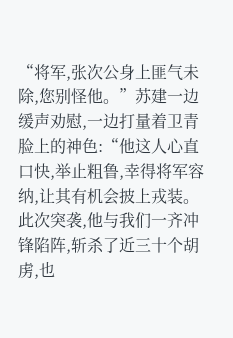“将军,张次公身上匪气未除,您别怪他。”苏建一边缓声劝慰,一边打量着卫青脸上的神色:“他这人心直口快,举止粗鲁,幸得将军容纳,让其有机会披上戎装。此次突袭,他与我们一齐冲锋陷阵,斩杀了近三十个胡虏,也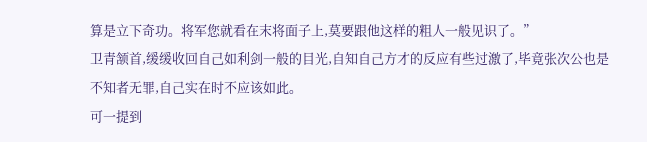算是立下奇功。将军您就看在末将面子上,莫要跟他这样的粗人一般见识了。”
卫青颔首,缓缓收回自己如利剑一般的目光,自知自己方才的反应有些过激了,毕竟张次公也是不知者无罪,自己实在时不应该如此。
可一提到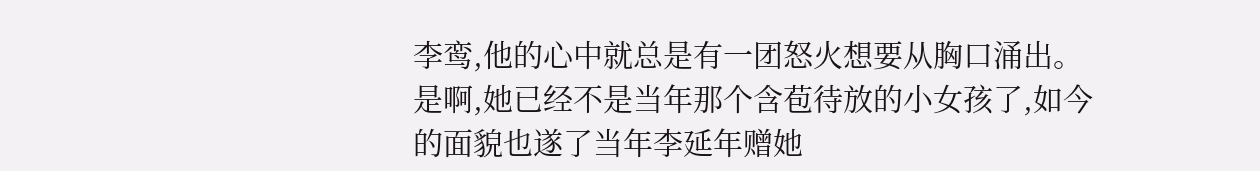李鸾,他的心中就总是有一团怒火想要从胸口涌出。
是啊,她已经不是当年那个含苞待放的小女孩了,如今的面貌也遂了当年李延年赠她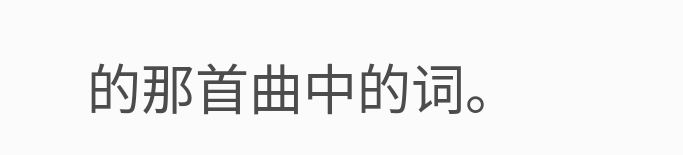的那首曲中的词。